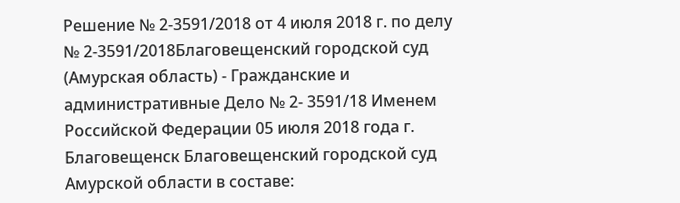Решение № 2-3591/2018 от 4 июля 2018 г. по делу № 2-3591/2018Благовещенский городской суд (Амурская область) - Гражданские и административные Дело № 2- 3591/18 Именем Российской Федерации 05 июля 2018 года г. Благовещенск Благовещенский городской суд Амурской области в составе: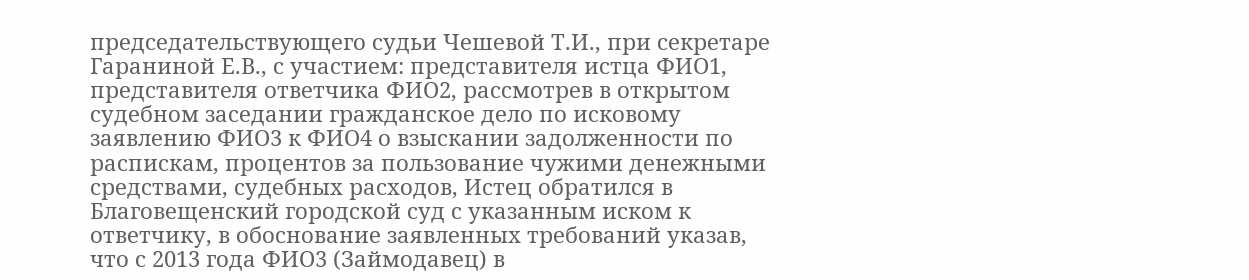председательствующего судьи Чешевой Т.И., при секретаре Гараниной Е.В., с участием: представителя истца ФИО1, представителя ответчика ФИО2, рассмотрев в открытом судебном заседании гражданское дело по исковому заявлению ФИО3 к ФИО4 о взыскании задолженности по распискам, процентов за пользование чужими денежными средствами, судебных расходов, Истец обратился в Благовещенский городской суд с указанным иском к ответчику, в обоснование заявленных требований указав, что с 2013 года ФИО3 (Займодавец) в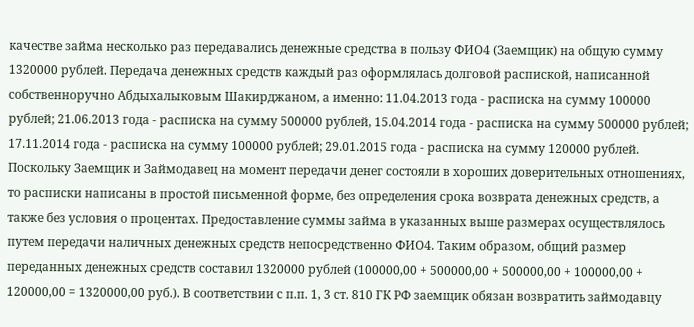качестве займа несколько раз передавались денежные средства в пользу ФИО4 (Заемщик) на общую сумму 1320000 рублей. Передача денежных средств каждый раз оформлялась долговой распиской, написанной собственноручно Абдыхалыковым Шакирджаном, а именно: 11.04.2013 года - расписка на сумму 100000 рублей; 21.06.2013 года - расписка на сумму 500000 рублей, 15.04.2014 года - расписка на сумму 500000 рублей; 17.11.2014 года - расписка на сумму 100000 рублей; 29.01.2015 года - расписка на сумму 120000 рублей. Поскольку Заемщик и Займодавец на момент передачи денег состояли в хороших доверительных отношениях, то расписки написаны в простой письменной форме, без определения срока возврата денежных средств, а также без условия о процентах. Предоставление суммы займа в указанных выше размерах осуществлялось путем передачи наличных денежных средств непосредственно ФИО4. Таким образом, общий размер переданных денежных средств составил 1320000 рублей (100000,00 + 500000,00 + 500000,00 + 100000,00 + 120000,00 = 1320000,00 руб.). В соответствии с п.п. 1, 3 ст. 810 ГК РФ заемщик обязан возвратить займодавцу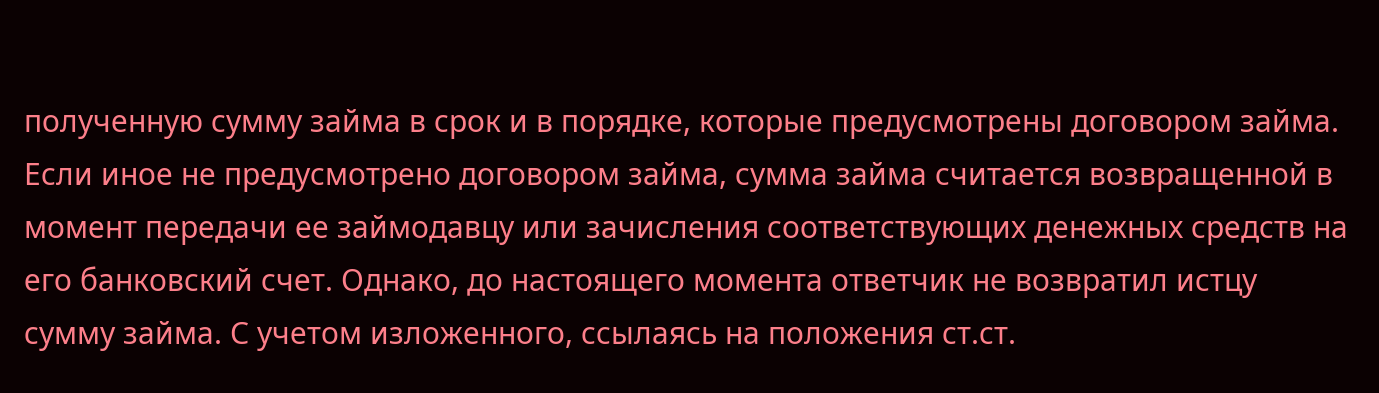полученную сумму займа в срок и в порядке, которые предусмотрены договором займа. Если иное не предусмотрено договором займа, сумма займа считается возвращенной в момент передачи ее займодавцу или зачисления соответствующих денежных средств на его банковский счет. Однако, до настоящего момента ответчик не возвратил истцу сумму займа. С учетом изложенного, ссылаясь на положения ст.ст.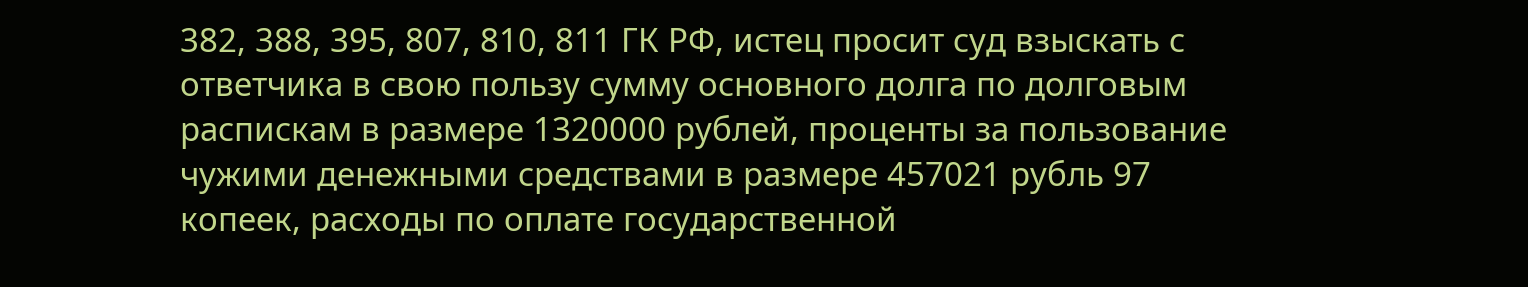382, 388, 395, 807, 810, 811 ГК РФ, истец просит суд взыскать с ответчика в свою пользу сумму основного долга по долговым распискам в размере 1320000 рублей, проценты за пользование чужими денежными средствами в размере 457021 рубль 97 копеек, расходы по оплате государственной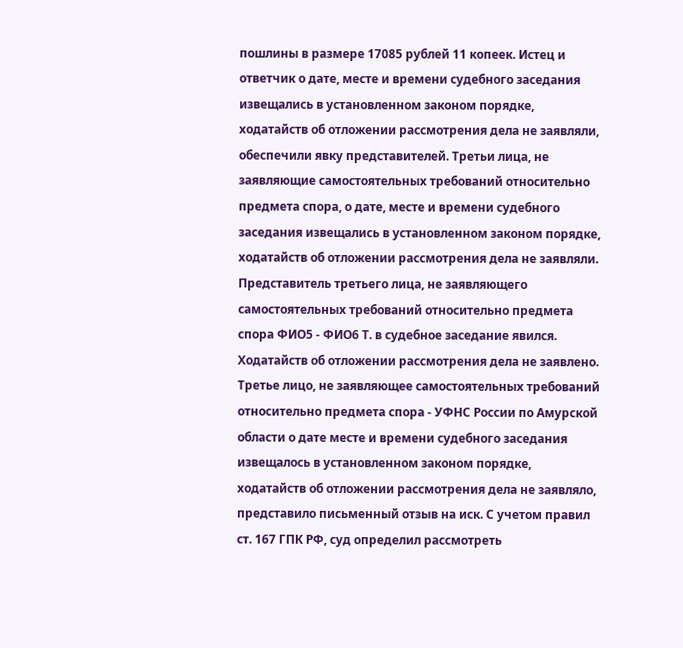пошлины в размере 17085 рублей 11 копеек. Истец и ответчик о дате, месте и времени судебного заседания извещались в установленном законом порядке, ходатайств об отложении рассмотрения дела не заявляли, обеспечили явку представителей. Третьи лица, не заявляющие самостоятельных требований относительно предмета спора, о дате, месте и времени судебного заседания извещались в установленном законом порядке, ходатайств об отложении рассмотрения дела не заявляли. Представитель третьего лица, не заявляющего самостоятельных требований относительно предмета спора ФИО5 - ФИО6 Т. в судебное заседание явился. Ходатайств об отложении рассмотрения дела не заявлено. Третье лицо, не заявляющее самостоятельных требований относительно предмета спора - УФНС России по Амурской области о дате месте и времени судебного заседания извещалось в установленном законом порядке, ходатайств об отложении рассмотрения дела не заявляло, представило письменный отзыв на иск. С учетом правил ст. 167 ГПК РФ, суд определил рассмотреть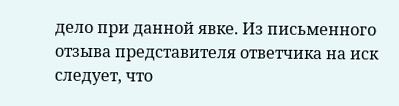дело при данной явке. Из письменного отзыва представителя ответчика на иск следует, что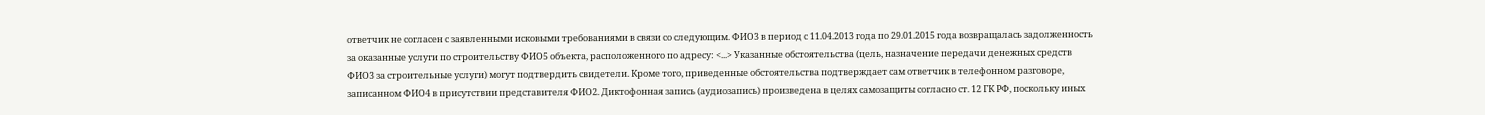ответчик не согласен с заявленными исковыми требованиями в связи со следующим. ФИО3 в период с 11.04.2013 года по 29.01.2015 года возвращалась задолженность за оказанные услуги по строительству ФИО5 объекта, расположенного по адресу: <...> Указанные обстоятельства (цель, назначение передачи денежных средств ФИО3 за строительные услуги) могут подтвердить свидетели. Кроме того, приведенные обстоятельства подтверждает сам ответчик в телефонном разговоре, записанном ФИО4 в присутствии представителя ФИО2. Диктофонная запись (аудиозапись) произведена в целях самозащиты согласно ст. 12 ГК РФ, поскольку иных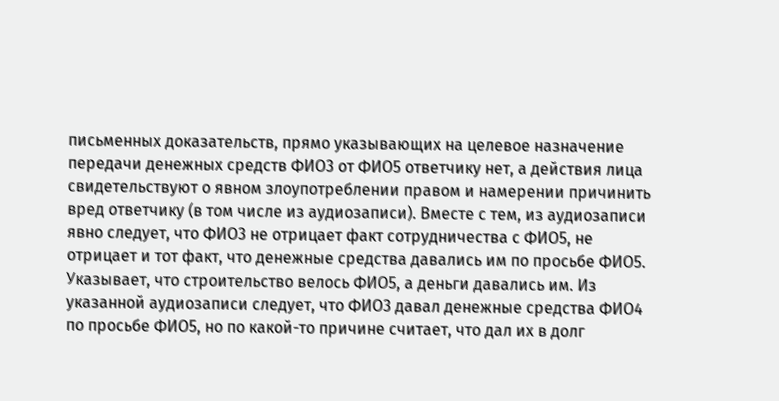письменных доказательств, прямо указывающих на целевое назначение передачи денежных средств ФИО3 от ФИО5 ответчику нет, а действия лица свидетельствуют о явном злоупотреблении правом и намерении причинить вред ответчику (в том числе из аудиозаписи). Вместе с тем, из аудиозаписи явно следует, что ФИО3 не отрицает факт сотрудничества с ФИО5, не отрицает и тот факт, что денежные средства давались им по просьбе ФИО5. Указывает, что строительство велось ФИО5, а деньги давались им. Из указанной аудиозаписи следует, что ФИО3 давал денежные средства ФИО4 по просьбе ФИО5, но по какой-то причине считает, что дал их в долг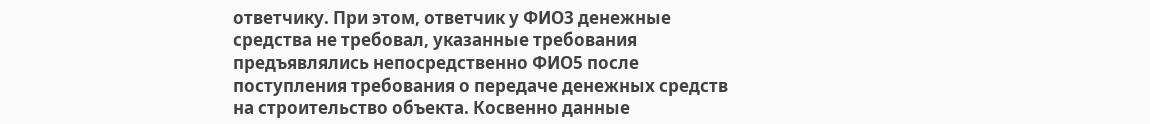ответчику. При этом, ответчик у ФИО3 денежные средства не требовал, указанные требования предъявлялись непосредственно ФИО5 после поступления требования о передаче денежных средств на строительство объекта. Косвенно данные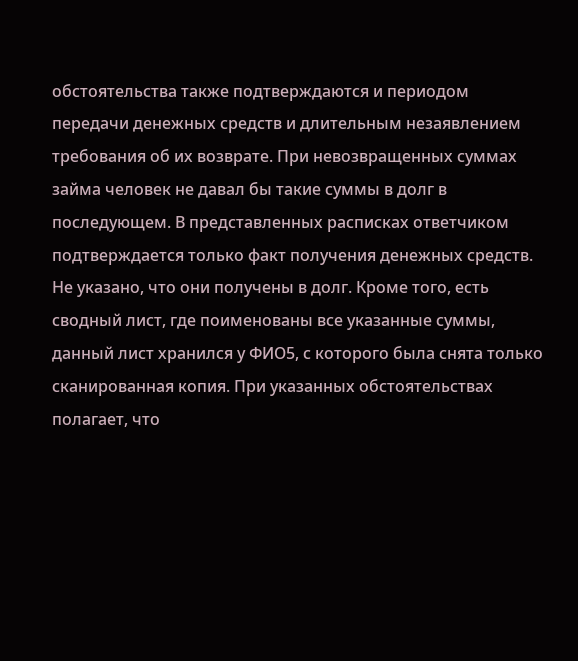обстоятельства также подтверждаются и периодом передачи денежных средств и длительным незаявлением требования об их возврате. При невозвращенных суммах займа человек не давал бы такие суммы в долг в последующем. В представленных расписках ответчиком подтверждается только факт получения денежных средств. Не указано, что они получены в долг. Кроме того, есть сводный лист, где поименованы все указанные суммы, данный лист хранился у ФИО5, с которого была снята только сканированная копия. При указанных обстоятельствах полагает, что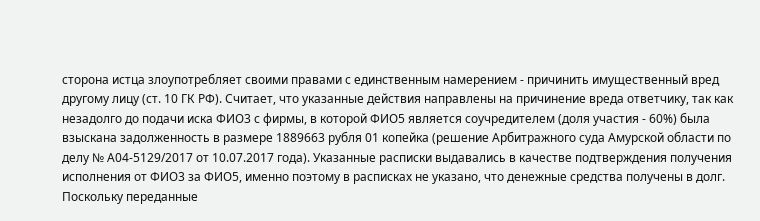сторона истца злоупотребляет своими правами с единственным намерением - причинить имущественный вред другому лицу (ст. 10 ГК РФ). Считает, что указанные действия направлены на причинение вреда ответчику, так как незадолго до подачи иска ФИО3 с фирмы, в которой ФИО5 является соучредителем (доля участия - 60%) была взыскана задолженность в размере 1889663 рубля 01 копейка (решение Арбитражного суда Амурской области по делу № А04-5129/2017 от 10.07.2017 года). Указанные расписки выдавались в качестве подтверждения получения исполнения от ФИО3 за ФИО5, именно поэтому в расписках не указано, что денежные средства получены в долг. Поскольку переданные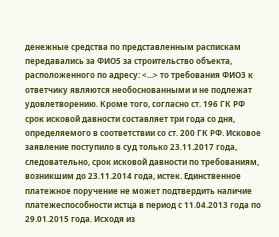денежные средства по представленным распискам передавались за ФИО5 за строительство объекта, расположенного по адресу: <...> то требования ФИО3 к ответчику являются необоснованными и не подлежат удовлетворению. Кроме того, согласно ст. 196 ГК РФ срок исковой давности составляет три года со дня, определяемого в соответствии со ст. 200 ГК РФ. Исковое заявление поступило в суд только 23.11.2017 года, следовательно, срок исковой давности по требованиям, возникшим до 23.11.2014 года, истек. Единственное платежное поручение не может подтвердить наличие платежеспособности истца в период с 11.04.2013 года по 29.01.2015 года. Исходя из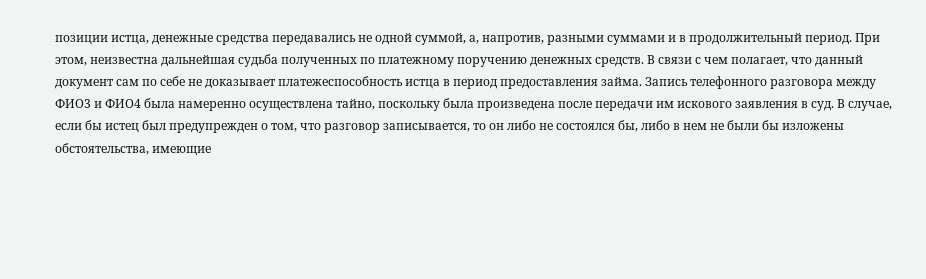позиции истца, денежные средства передавались не одной суммой, а, напротив, разными суммами и в продолжительный период. При этом, неизвестна дальнейшая судьба полученных по платежному поручению денежных средств. В связи с чем полагает, что данный документ сам по себе не доказывает платежеспособность истца в период предоставления займа. Запись телефонного разговора между ФИО3 и ФИО4 была намеренно осуществлена тайно, поскольку была произведена после передачи им искового заявления в суд. В случае, если бы истец был предупрежден о том, что разговор записывается, то он либо не состоялся бы, либо в нем не были бы изложены обстоятельства, имеющие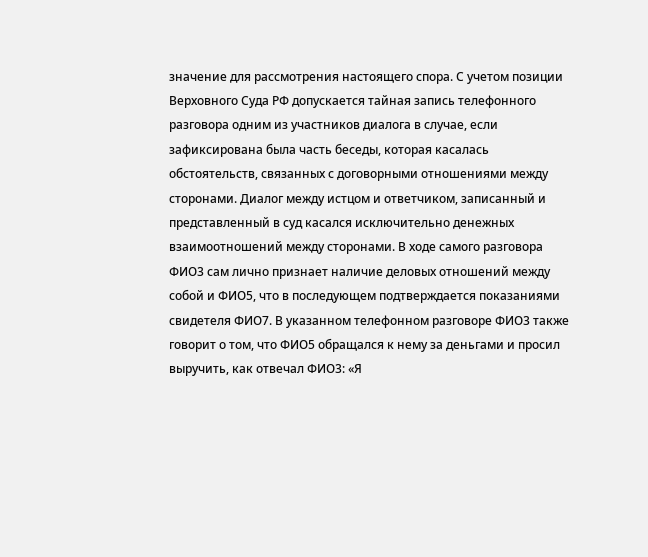значение для рассмотрения настоящего спора. С учетом позиции Верховного Суда РФ допускается тайная запись телефонного разговора одним из участников диалога в случае, если зафиксирована была часть беседы, которая касалась обстоятельств, связанных с договорными отношениями между сторонами. Диалог между истцом и ответчиком, записанный и представленный в суд касался исключительно денежных взаимоотношений между сторонами. В ходе самого разговора ФИО3 сам лично признает наличие деловых отношений между собой и ФИО5, что в последующем подтверждается показаниями свидетеля ФИО7. В указанном телефонном разговоре ФИО3 также говорит о том, что ФИО5 обращался к нему за деньгами и просил выручить, как отвечал ФИО3: «Я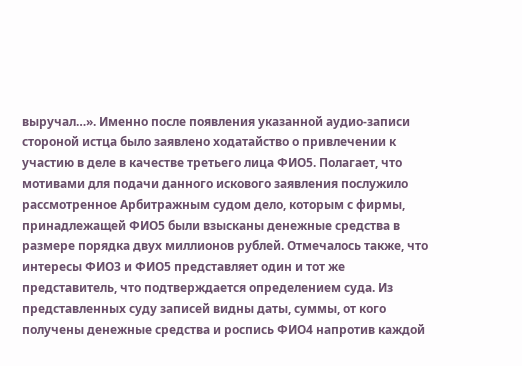выручал…». Именно после появления указанной аудио-записи стороной истца было заявлено ходатайство о привлечении к участию в деле в качестве третьего лица ФИО5. Полагает, что мотивами для подачи данного искового заявления послужило рассмотренное Арбитражным судом дело, которым с фирмы, принадлежащей ФИО5 были взысканы денежные средства в размере порядка двух миллионов рублей. Отмечалось также, что интересы ФИО3 и ФИО5 представляет один и тот же представитель, что подтверждается определением суда. Из представленных суду записей видны даты, суммы, от кого получены денежные средства и роспись ФИО4 напротив каждой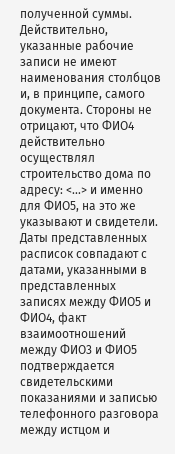полученной суммы. Действительно, указанные рабочие записи не имеют наименования столбцов и, в принципе, самого документа. Стороны не отрицают, что ФИО4 действительно осуществлял строительство дома по адресу: <...> и именно для ФИО5, на это же указывают и свидетели. Даты представленных расписок совпадают с датами, указанными в представленных записях между ФИО5 и ФИО4, факт взаимоотношений между ФИО3 и ФИО5 подтверждается свидетельскими показаниями и записью телефонного разговора между истцом и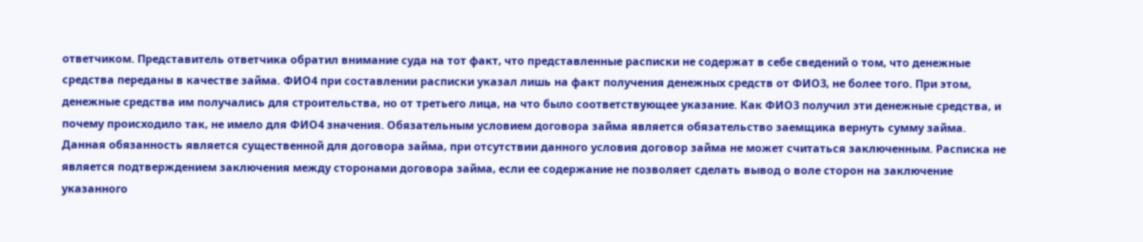ответчиком. Представитель ответчика обратил внимание суда на тот факт, что представленные расписки не содержат в себе сведений о том, что денежные средства переданы в качестве займа. ФИО4 при составлении расписки указал лишь на факт получения денежных средств от ФИО3, не более того. При этом, денежные средства им получались для строительства, но от третьего лица, на что было соответствующее указание. Как ФИО3 получил эти денежные средства, и почему происходило так, не имело для ФИО4 значения. Обязательным условием договора займа является обязательство заемщика вернуть сумму займа. Данная обязанность является существенной для договора займа, при отсутствии данного условия договор займа не может считаться заключенным. Расписка не является подтверждением заключения между сторонами договора займа, если ее содержание не позволяет сделать вывод о воле сторон на заключение указанного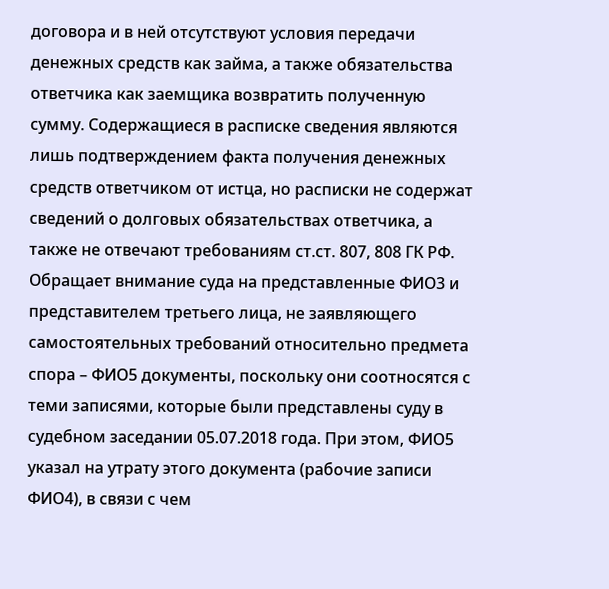договора и в ней отсутствуют условия передачи денежных средств как займа, а также обязательства ответчика как заемщика возвратить полученную сумму. Содержащиеся в расписке сведения являются лишь подтверждением факта получения денежных средств ответчиком от истца, но расписки не содержат сведений о долговых обязательствах ответчика, а также не отвечают требованиям ст.ст. 807, 808 ГК РФ. Обращает внимание суда на представленные ФИО3 и представителем третьего лица, не заявляющего самостоятельных требований относительно предмета спора – ФИО5 документы, поскольку они соотносятся с теми записями, которые были представлены суду в судебном заседании 05.07.2018 года. При этом, ФИО5 указал на утрату этого документа (рабочие записи ФИО4), в связи с чем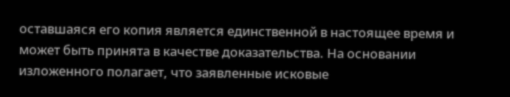оставшаяся его копия является единственной в настоящее время и может быть принята в качестве доказательства. На основании изложенного полагает, что заявленные исковые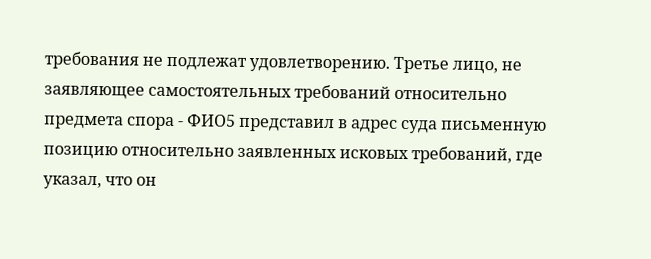требования не подлежат удовлетворению. Третье лицо, не заявляющее самостоятельных требований относительно предмета спора - ФИО5 представил в адрес суда письменную позицию относительно заявленных исковых требований, где указал, что он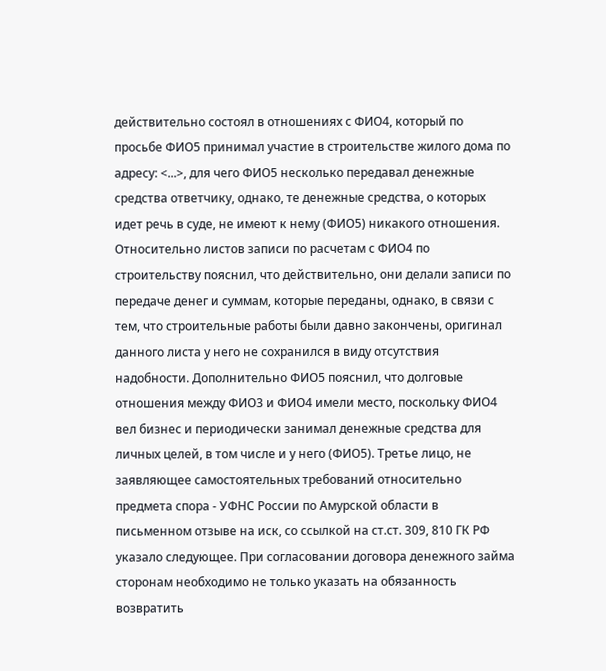действительно состоял в отношениях с ФИО4, который по просьбе ФИО5 принимал участие в строительстве жилого дома по адресу: <...>, для чего ФИО5 несколько передавал денежные средства ответчику, однако, те денежные средства, о которых идет речь в суде, не имеют к нему (ФИО5) никакого отношения. Относительно листов записи по расчетам с ФИО4 по строительству пояснил, что действительно, они делали записи по передаче денег и суммам, которые переданы, однако, в связи с тем, что строительные работы были давно закончены, оригинал данного листа у него не сохранился в виду отсутствия надобности. Дополнительно ФИО5 пояснил, что долговые отношения между ФИО3 и ФИО4 имели место, поскольку ФИО4 вел бизнес и периодически занимал денежные средства для личных целей, в том числе и у него (ФИО5). Третье лицо, не заявляющее самостоятельных требований относительно предмета спора - УФНС России по Амурской области в письменном отзыве на иск, со ссылкой на ст.ст. 309, 810 ГК РФ указало следующее. При согласовании договора денежного займа сторонам необходимо не только указать на обязанность возвратить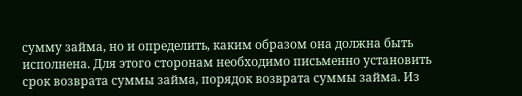сумму займа, но и определить, каким образом она должна быть исполнена. Для этого сторонам необходимо письменно установить срок возврата суммы займа, порядок возврата суммы займа. Из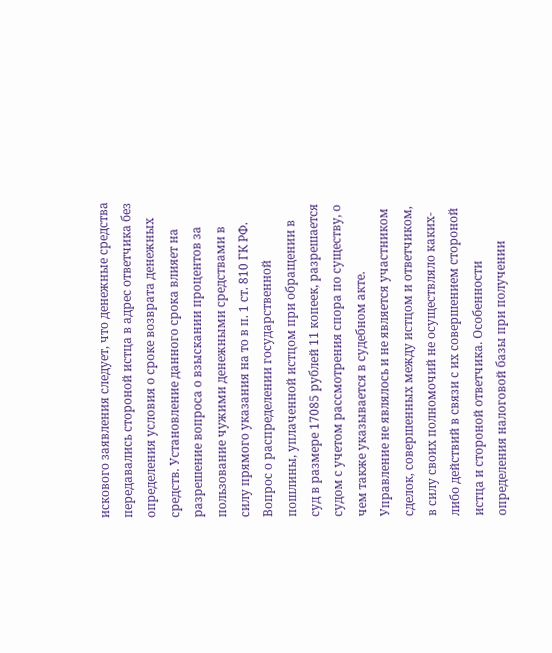искового заявления следует, что денежные средства передавались стороной истца в адрес ответчика без определения условия о сроке возврата денежных средств. Установление данного срока влияет на разрешение вопроса о взыскании процентов за пользование чужими денежными средствами в силу прямого указания на то в п. 1 ст. 810 ГК РФ. Вопрос о распределении государственной пошлины, уплаченной истцом при обращении в суд в размере 17085 рублей 11 копеек, разрешается судом с учетом рассмотрения спора по существу, о чем также указывается в судебном акте. Управление не являлось и не является участником сделок, совершенных между истцом и ответчиком, в силу своих полномочий не осуществляло каких-либо действий в связи с их совершением стороной истца и стороной ответчика. Особенности определения налоговой базы при получении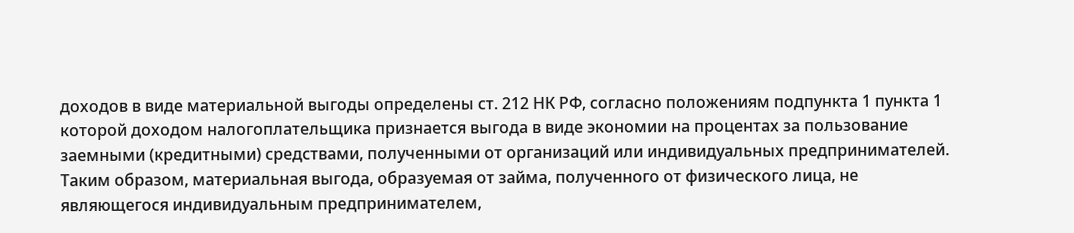доходов в виде материальной выгоды определены ст. 212 НК РФ, согласно положениям подпункта 1 пункта 1 которой доходом налогоплательщика признается выгода в виде экономии на процентах за пользование заемными (кредитными) средствами, полученными от организаций или индивидуальных предпринимателей. Таким образом, материальная выгода, образуемая от займа, полученного от физического лица, не являющегося индивидуальным предпринимателем,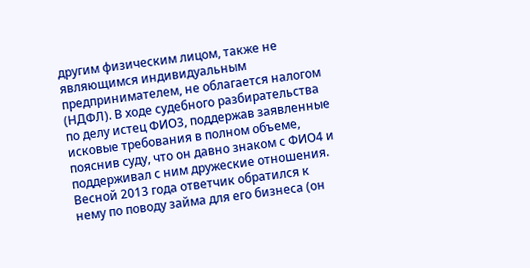другим физическим лицом, также не являющимся индивидуальным предпринимателем, не облагается налогом (НДФЛ). В ходе судебного разбирательства по делу истец ФИО3, поддержав заявленные исковые требования в полном объеме, пояснив суду, что он давно знаком с ФИО4 и поддерживал с ним дружеские отношения. Весной 2013 года ответчик обратился к нему по поводу займа для его бизнеса (он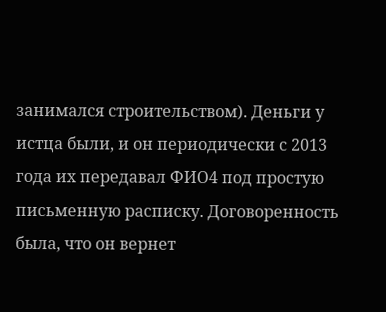занимался строительством). Деньги у истца были, и он периодически с 2013 года их передавал ФИО4 под простую письменную расписку. Договоренность была, что он вернет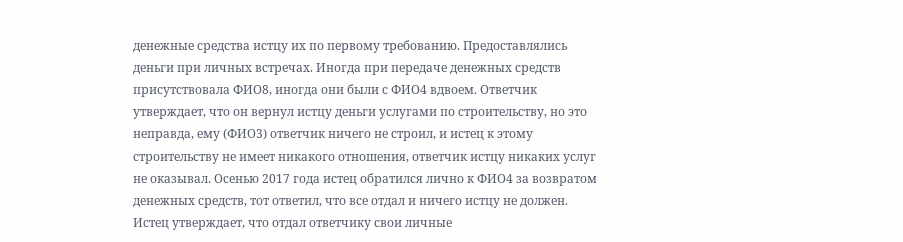денежные средства истцу их по первому требованию. Предоставлялись деньги при личных встречах. Иногда при передаче денежных средств присутствовала ФИО8, иногда они были с ФИО4 вдвоем. Ответчик утверждает, что он вернул истцу деньги услугами по строительству, но это неправда, ему (ФИО3) ответчик ничего не строил, и истец к этому строительству не имеет никакого отношения, ответчик истцу никаких услуг не оказывал. Осенью 2017 года истец обратился лично к ФИО4 за возвратом денежных средств, тот ответил, что все отдал и ничего истцу не должен. Истец утверждает, что отдал ответчику свои личные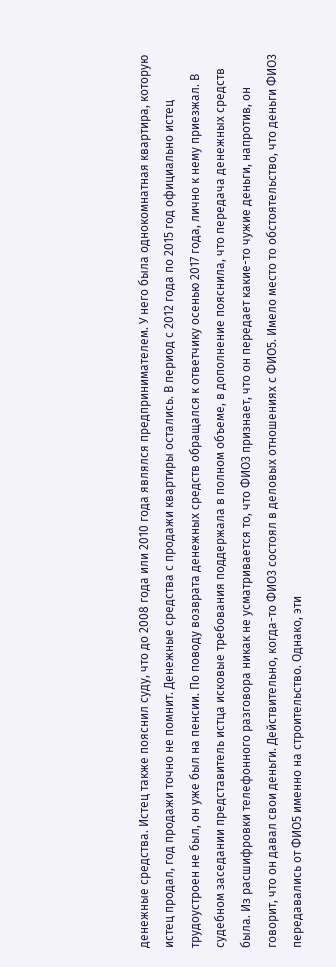денежные средства. Истец также пояснил суду, что до 2008 года или 2010 года являлся предпринимателем. У него была однокомнатная квартира, которую истец продал, год продажи точно не помнит. Денежные средства с продажи квартиры остались. В период с 2012 года по 2015 год официально истец трудоустроен не был, он уже был на пенсии. По поводу возврата денежных средств обращался к ответчику осенью 2017 года, лично к нему приезжал. В судебном заседании представитель истца исковые требования поддержала в полном объеме, в дополнение пояснила, что передача денежных средств была. Из расшифровки телефонного разговора никак не усматривается то, что ФИО3 признает, что он передает какие-то чужие деньги, напротив, он говорит, что он давал свои деньги. Действительно, когда-то ФИО3 состоял в деловых отношениях с ФИО5. Имело место то обстоятельство, что деньги ФИО3 передавались от ФИО5 именно на строительство. Однако, эти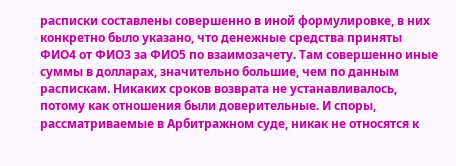расписки составлены совершенно в иной формулировке, в них конкретно было указано, что денежные средства приняты ФИО4 от ФИО3 за ФИО5 по взаимозачету. Там совершенно иные суммы в долларах, значительно большие, чем по данным распискам. Никаких сроков возврата не устанавливалось, потому как отношения были доверительные. И споры, рассматриваемые в Арбитражном суде, никак не относятся к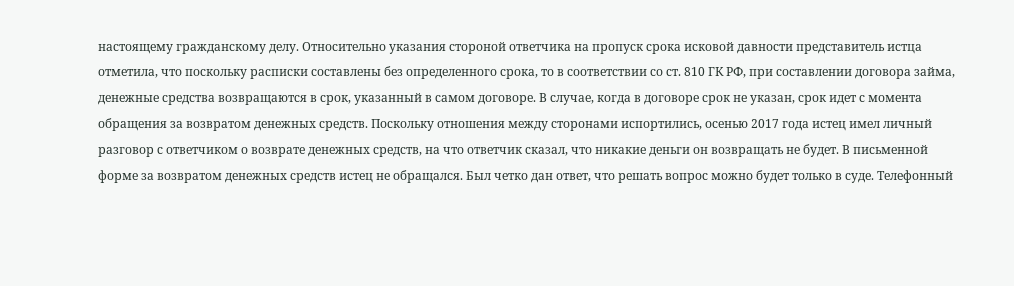настоящему гражданскому делу. Относительно указания стороной ответчика на пропуск срока исковой давности представитель истца отметила, что поскольку расписки составлены без определенного срока, то в соответствии со ст. 810 ГК РФ, при составлении договора займа, денежные средства возвращаются в срок, указанный в самом договоре. В случае, когда в договоре срок не указан, срок идет с момента обращения за возвратом денежных средств. Поскольку отношения между сторонами испортились, осенью 2017 года истец имел личный разговор с ответчиком о возврате денежных средств, на что ответчик сказал, что никакие деньги он возвращать не будет. В письменной форме за возвратом денежных средств истец не обращался. Был четко дан ответ, что решать вопрос можно будет только в суде. Телефонный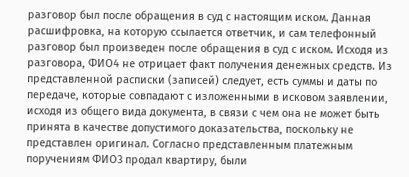разговор был после обращения в суд с настоящим иском. Данная расшифровка, на которую ссылается ответчик, и сам телефонный разговор был произведен после обращения в суд с иском. Исходя из разговора, ФИО4 не отрицает факт получения денежных средств. Из представленной расписки (записей) следует, есть суммы и даты по передаче, которые совпадают с изложенными в исковом заявлении, исходя из общего вида документа, в связи с чем она не может быть принята в качестве допустимого доказательства, поскольку не представлен оригинал. Согласно представленным платежным поручениям ФИО3 продал квартиру, были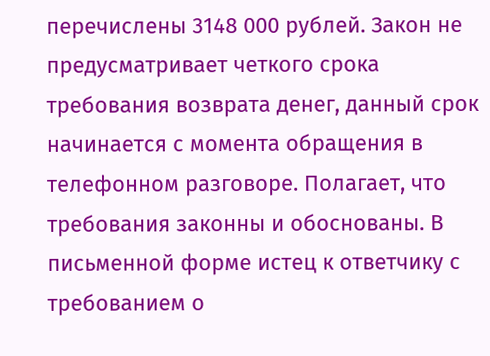перечислены 3148 000 рублей. Закон не предусматривает четкого срока требования возврата денег, данный срок начинается с момента обращения в телефонном разговоре. Полагает, что требования законны и обоснованы. В письменной форме истец к ответчику с требованием о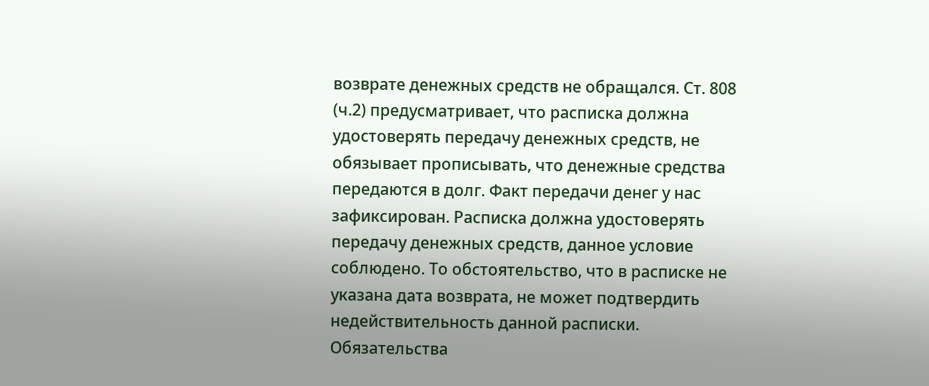возврате денежных средств не обращался. Ст. 808 (ч.2) предусматривает, что расписка должна удостоверять передачу денежных средств, не обязывает прописывать, что денежные средства передаются в долг. Факт передачи денег у нас зафиксирован. Расписка должна удостоверять передачу денежных средств, данное условие соблюдено. То обстоятельство, что в расписке не указана дата возврата, не может подтвердить недействительность данной расписки. Обязательства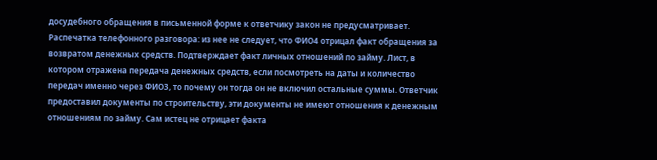досудебного обращения в письменной форме к ответчику закон не предусматривает. Распечатка телефонного разговора: из нее не следует, что ФИО4 отрицал факт обращения за возвратом денежных средств. Подтверждает факт личных отношений по займу. Лист, в котором отражена передача денежных средств, если посмотреть на даты и количество передач именно через ФИО3, то почему он тогда он не включил остальные суммы. Ответчик предоставил документы по строительству, эти документы не имеют отношения к денежным отношениям по займу. Сам истец не отрицает факта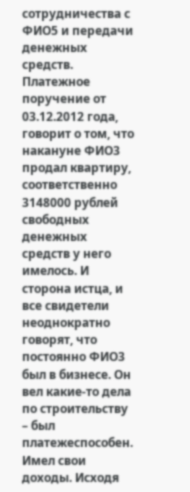сотрудничества с ФИО5 и передачи денежных средств. Платежное поручение от 03.12.2012 года, говорит о том, что накануне ФИО3 продал квартиру, соответственно 3148000 рублей свободных денежных средств у него имелось. И сторона истца, и все свидетели неоднократно говорят, что постоянно ФИО3 был в бизнесе. Он вел какие-то дела по строительству – был платежеспособен. Имел свои доходы. Исходя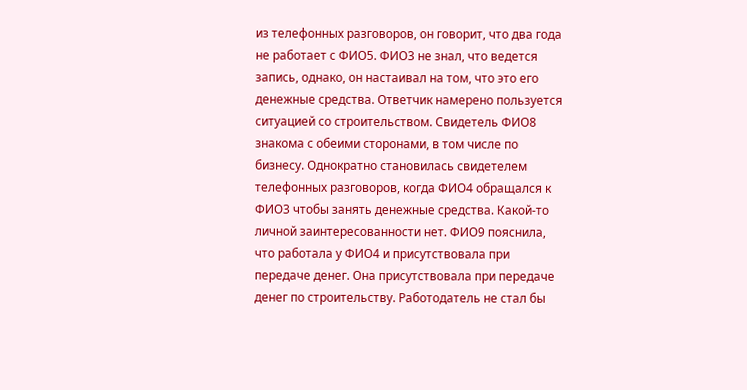из телефонных разговоров, он говорит, что два года не работает с ФИО5. ФИО3 не знал, что ведется запись, однако, он настаивал на том, что это его денежные средства. Ответчик намерено пользуется ситуацией со строительством. Свидетель ФИО8 знакома с обеими сторонами, в том числе по бизнесу. Однократно становилась свидетелем телефонных разговоров, когда ФИО4 обращался к ФИО3 чтобы занять денежные средства. Какой-то личной заинтересованности нет. ФИО9 пояснила, что работала у ФИО4 и присутствовала при передаче денег. Она присутствовала при передаче денег по строительству. Работодатель не стал бы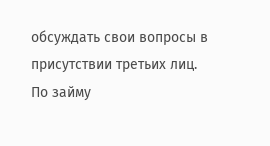обсуждать свои вопросы в присутствии третьих лиц. По займу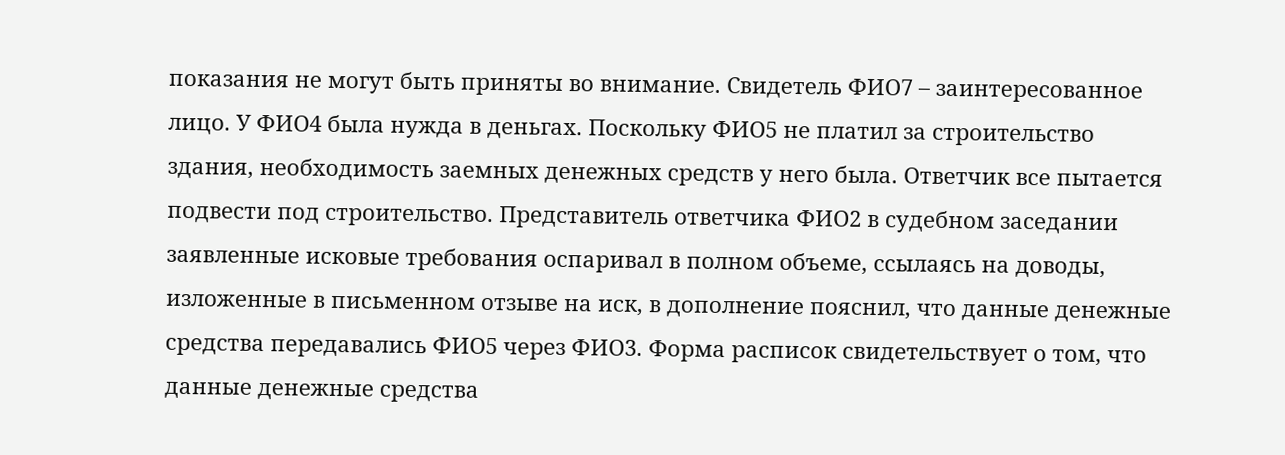показания не могут быть приняты во внимание. Свидетель ФИО7 – заинтересованное лицо. У ФИО4 была нужда в деньгах. Поскольку ФИО5 не платил за строительство здания, необходимость заемных денежных средств у него была. Ответчик все пытается подвести под строительство. Представитель ответчика ФИО2 в судебном заседании заявленные исковые требования оспаривал в полном объеме, ссылаясь на доводы, изложенные в письменном отзыве на иск, в дополнение пояснил, что данные денежные средства передавались ФИО5 через ФИО3. Форма расписок свидетельствует о том, что данные денежные средства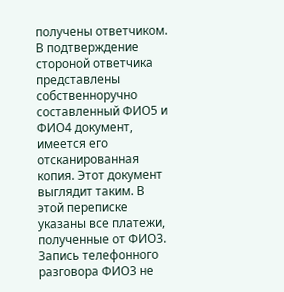получены ответчиком. В подтверждение стороной ответчика представлены собственноручно составленный ФИО5 и ФИО4 документ, имеется его отсканированная копия. Этот документ выглядит таким. В этой переписке указаны все платежи, полученные от ФИО3. Запись телефонного разговора ФИО3 не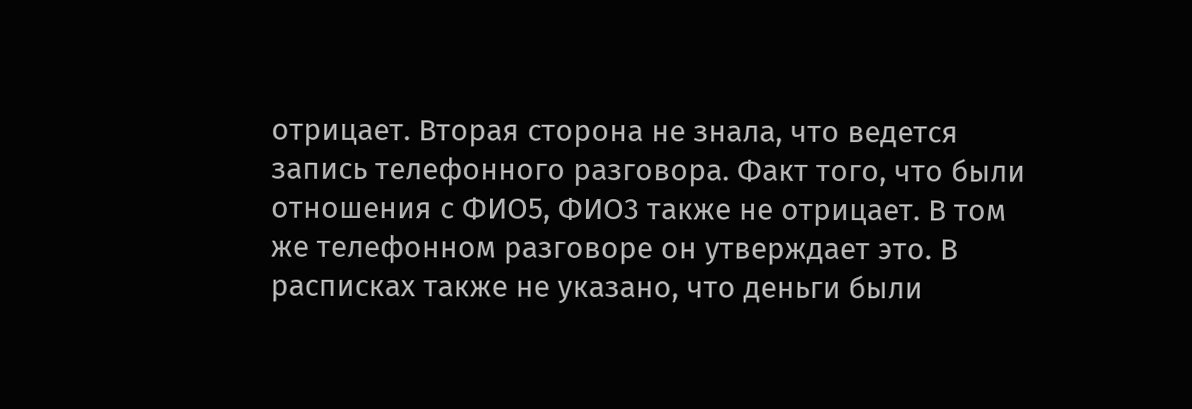отрицает. Вторая сторона не знала, что ведется запись телефонного разговора. Факт того, что были отношения с ФИО5, ФИО3 также не отрицает. В том же телефонном разговоре он утверждает это. В расписках также не указано, что деньги были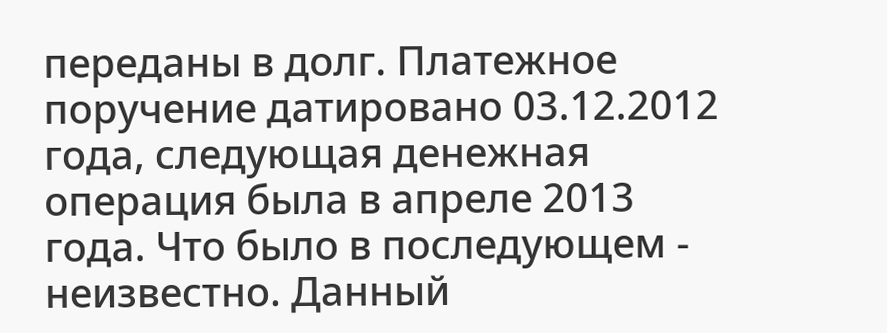переданы в долг. Платежное поручение датировано 03.12.2012 года, следующая денежная операция была в апреле 2013 года. Что было в последующем - неизвестно. Данный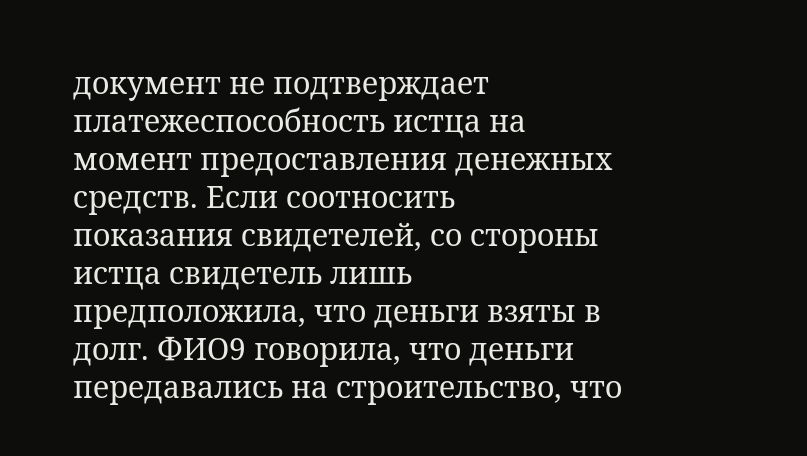документ не подтверждает платежеспособность истца на момент предоставления денежных средств. Если соотносить показания свидетелей, со стороны истца свидетель лишь предположила, что деньги взяты в долг. ФИО9 говорила, что деньги передавались на строительство, что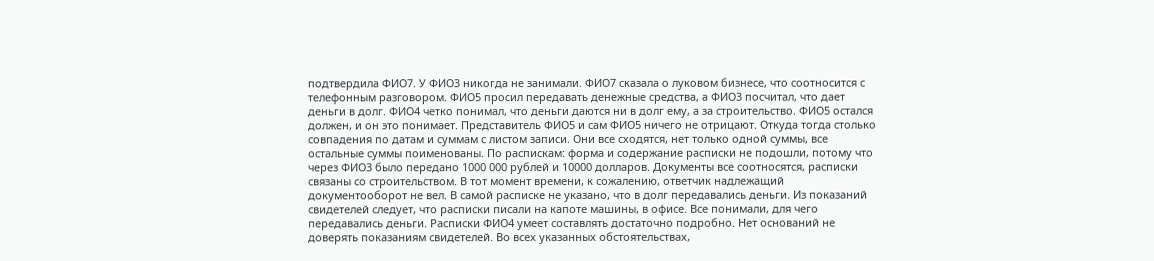подтвердила ФИО7. У ФИО3 никогда не занимали. ФИО7 сказала о луковом бизнесе, что соотносится с телефонным разговором. ФИО5 просил передавать денежные средства, а ФИО3 посчитал, что дает деньги в долг. ФИО4 четко понимал, что деньги даются ни в долг ему, а за строительство. ФИО5 остался должен, и он это понимает. Представитель ФИО5 и сам ФИО5 ничего не отрицают. Откуда тогда столько совпадения по датам и суммам с листом записи. Они все сходятся, нет только одной суммы, все остальные суммы поименованы. По распискам: форма и содержание расписки не подошли, потому что через ФИО3 было передано 1000 000 рублей и 10000 долларов. Документы все соотносятся, расписки связаны со строительством. В тот момент времени, к сожалению, ответчик надлежащий документооборот не вел. В самой расписке не указано, что в долг передавались деньги. Из показаний свидетелей следует, что расписки писали на капоте машины, в офисе. Все понимали, для чего передавались деньги. Расписки ФИО4 умеет составлять достаточно подробно. Нет оснований не доверять показаниям свидетелей. Во всех указанных обстоятельствах,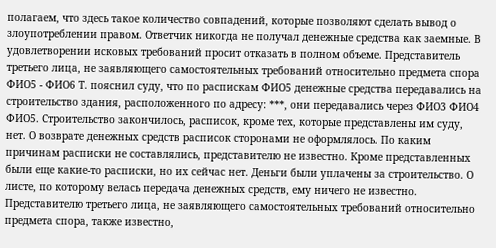полагаем, что здесь такое количество совпадений, которые позволяют сделать вывод о злоупотреблении правом. Ответчик никогда не получал денежные средства как заемные. В удовлетворении исковых требований просит отказать в полном объеме. Представитель третьего лица, не заявляющего самостоятельных требований относительно предмета спора ФИО5 - ФИО6 Т. пояснил суду, что по распискам ФИО5 денежные средства передавались на строительство здания, расположенного по адресу: ***, они передавались через ФИО3 ФИО4 ФИО5. Строительство закончилось, расписок, кроме тех, которые представлены им суду, нет. О возврате денежных средств расписок сторонами не оформлялось. По каким причинам расписки не составлялись, представителю не известно. Кроме представленных были еще какие-то расписки, но их сейчас нет. Деньги были уплачены за строительство. О листе, по которому велась передача денежных средств, ему ничего не известно. Представителю третьего лица, не заявляющего самостоятельных требований относительно предмета спора, также известно,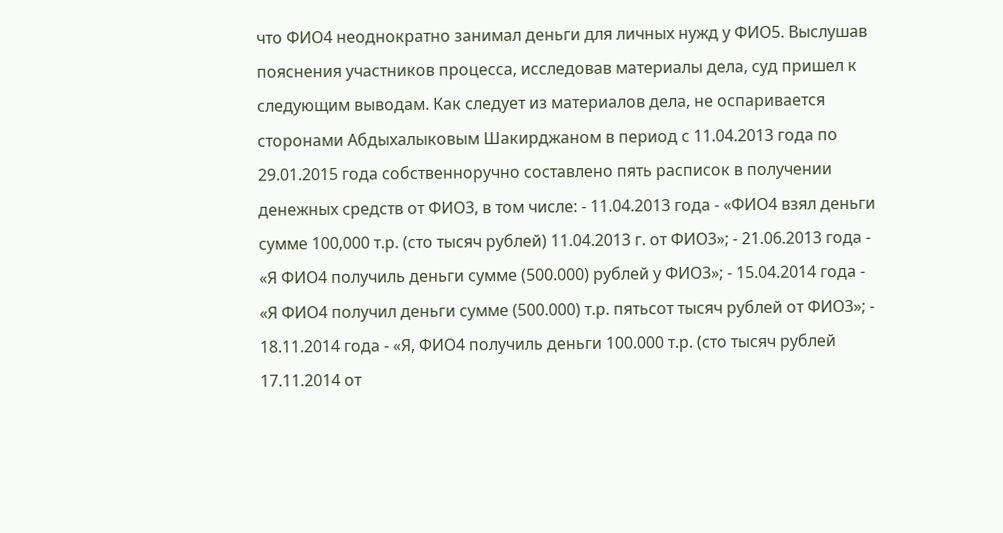что ФИО4 неоднократно занимал деньги для личных нужд у ФИО5. Выслушав пояснения участников процесса, исследовав материалы дела, суд пришел к следующим выводам. Как следует из материалов дела, не оспаривается сторонами Абдыхалыковым Шакирджаном в период с 11.04.2013 года по 29.01.2015 года собственноручно составлено пять расписок в получении денежных средств от ФИО3, в том числе: - 11.04.2013 года - «ФИО4 взял деньги сумме 100,000 т.р. (сто тысяч рублей) 11.04.2013 г. от ФИО3»; - 21.06.2013 года - «Я ФИО4 получиль деньги сумме (500.000) рублей у ФИО3»; - 15.04.2014 года - «Я ФИО4 получил деньги сумме (500.000) т.р. пятьсот тысяч рублей от ФИО3»; - 18.11.2014 года - «Я, ФИО4 получиль деньги 100.000 т.р. (сто тысяч рублей 17.11.2014 от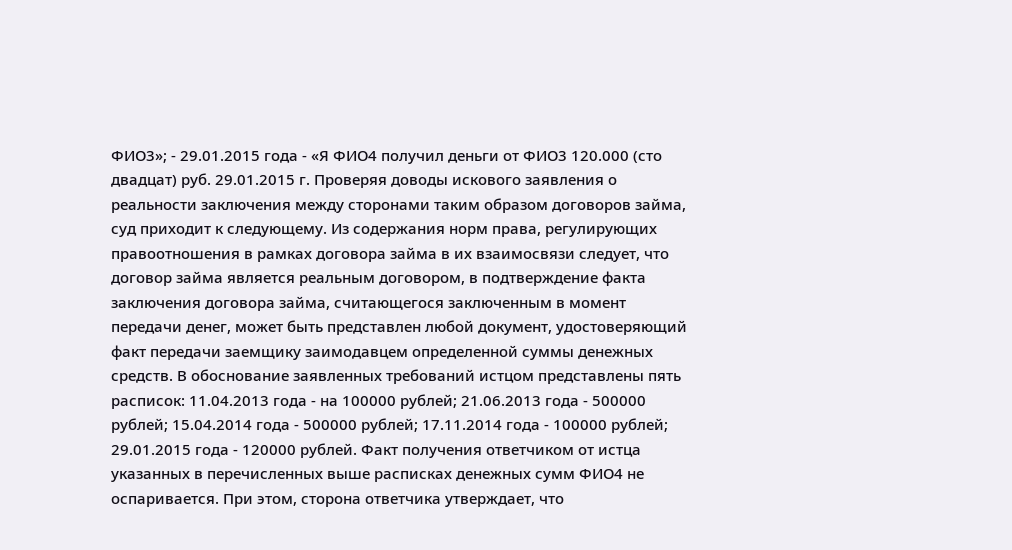ФИО3»; - 29.01.2015 года - «Я ФИО4 получил деньги от ФИО3 120.000 (сто двадцат) руб. 29.01.2015 г. Проверяя доводы искового заявления о реальности заключения между сторонами таким образом договоров займа, суд приходит к следующему. Из содержания норм права, регулирующих правоотношения в рамках договора займа в их взаимосвязи следует, что договор займа является реальным договором, в подтверждение факта заключения договора займа, считающегося заключенным в момент передачи денег, может быть представлен любой документ, удостоверяющий факт передачи заемщику заимодавцем определенной суммы денежных средств. В обоснование заявленных требований истцом представлены пять расписок: 11.04.2013 года - на 100000 рублей; 21.06.2013 года - 500000 рублей; 15.04.2014 года - 500000 рублей; 17.11.2014 года - 100000 рублей; 29.01.2015 года - 120000 рублей. Факт получения ответчиком от истца указанных в перечисленных выше расписках денежных сумм ФИО4 не оспаривается. При этом, сторона ответчика утверждает, что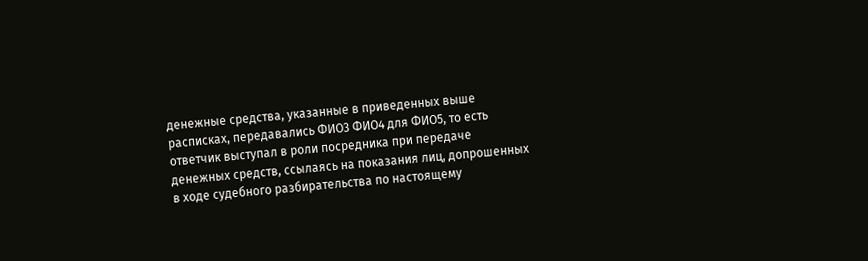денежные средства, указанные в приведенных выше расписках, передавались ФИО3 ФИО4 для ФИО5, то есть ответчик выступал в роли посредника при передаче денежных средств, ссылаясь на показания лиц, допрошенных в ходе судебного разбирательства по настоящему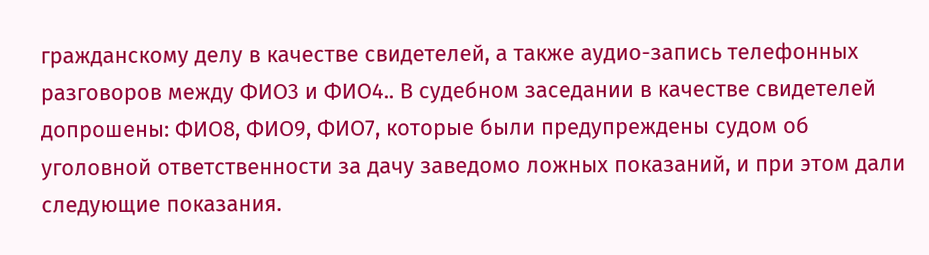гражданскому делу в качестве свидетелей, а также аудио-запись телефонных разговоров между ФИО3 и ФИО4.. В судебном заседании в качестве свидетелей допрошены: ФИО8, ФИО9, ФИО7, которые были предупреждены судом об уголовной ответственности за дачу заведомо ложных показаний, и при этом дали следующие показания.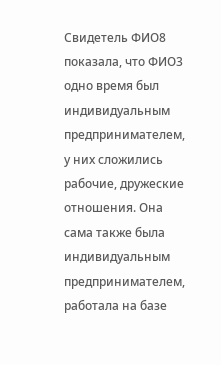Свидетель ФИО8 показала, что ФИО3 одно время был индивидуальным предпринимателем, у них сложились рабочие, дружеские отношения. Она сама также была индивидуальным предпринимателем, работала на базе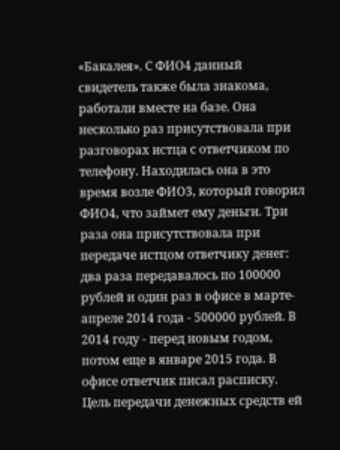«Бакалея». С ФИО4 данный свидетель также была знакома, работали вместе на базе. Она несколько раз присутствовала при разговорах истца с ответчиком по телефону. Находилась она в это время возле ФИО3, который говорил ФИО4, что займет ему деньги. Три раза она присутствовала при передаче истцом ответчику денег: два раза передавалось по 100000 рублей и один раз в офисе в марте-апреле 2014 года - 500000 рублей. В 2014 году - перед новым годом, потом еще в январе 2015 года. В офисе ответчик писал расписку. Цель передачи денежных средств ей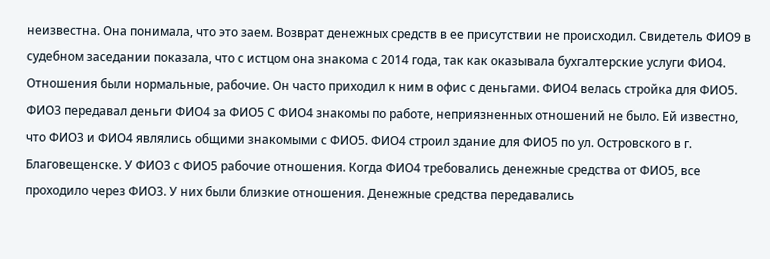неизвестна. Она понимала, что это заем. Возврат денежных средств в ее присутствии не происходил. Свидетель ФИО9 в судебном заседании показала, что с истцом она знакома с 2014 года, так как оказывала бухгалтерские услуги ФИО4. Отношения были нормальные, рабочие. Он часто приходил к ним в офис с деньгами. ФИО4 велась стройка для ФИО5. ФИО3 передавал деньги ФИО4 за ФИО5 С ФИО4 знакомы по работе, неприязненных отношений не было. Ей известно, что ФИО3 и ФИО4 являлись общими знакомыми с ФИО5. ФИО4 строил здание для ФИО5 по ул. Островского в г. Благовещенске. У ФИО3 с ФИО5 рабочие отношения. Когда ФИО4 требовались денежные средства от ФИО5, все проходило через ФИО3. У них были близкие отношения. Денежные средства передавались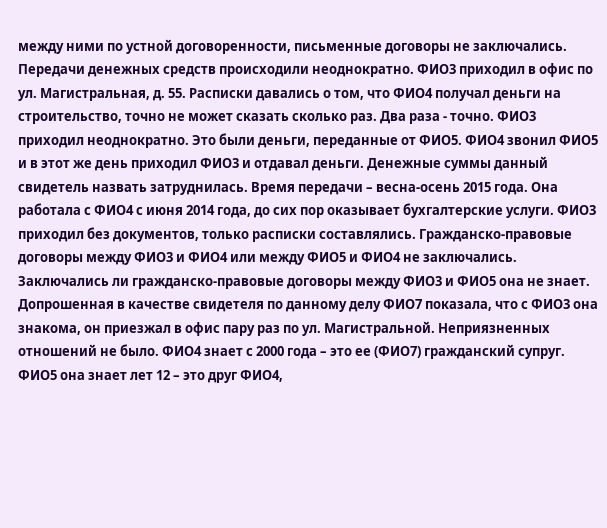между ними по устной договоренности, письменные договоры не заключались. Передачи денежных средств происходили неоднократно. ФИО3 приходил в офис по ул. Магистральная, д. 55. Расписки давались о том, что ФИО4 получал деньги на строительство, точно не может сказать сколько раз. Два раза - точно. ФИО3 приходил неоднократно. Это были деньги, переданные от ФИО5. ФИО4 звонил ФИО5 и в этот же день приходил ФИО3 и отдавал деньги. Денежные суммы данный свидетель назвать затруднилась. Время передачи – весна-осень 2015 года. Она работала с ФИО4 с июня 2014 года, до сих пор оказывает бухгалтерские услуги. ФИО3 приходил без документов, только расписки составлялись. Гражданско-правовые договоры между ФИО3 и ФИО4 или между ФИО5 и ФИО4 не заключались. Заключались ли гражданско-правовые договоры между ФИО3 и ФИО5 она не знает. Допрошенная в качестве свидетеля по данному делу ФИО7 показала, что с ФИО3 она знакома, он приезжал в офис пару раз по ул. Магистральной. Неприязненных отношений не было. ФИО4 знает с 2000 года – это ее (ФИО7) гражданский супруг. ФИО5 она знает лет 12 – это друг ФИО4,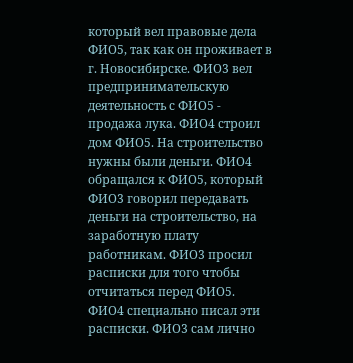который вел правовые дела ФИО5, так как он проживает в г. Новосибирске. ФИО3 вел предпринимательскую деятельность с ФИО5 - продажа лука. ФИО4 строил дом ФИО5. На строительство нужны были деньги. ФИО4 обращался к ФИО5, который ФИО3 говорил передавать деньги на строительство, на заработную плату работникам. ФИО3 просил расписки для того чтобы отчитаться перед ФИО5. ФИО4 специально писал эти расписки. ФИО3 сам лично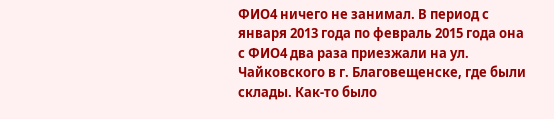ФИО4 ничего не занимал. В период с января 2013 года по февраль 2015 года она с ФИО4 два раза приезжали на ул. Чайковского в г. Благовещенске, где были склады. Как-то было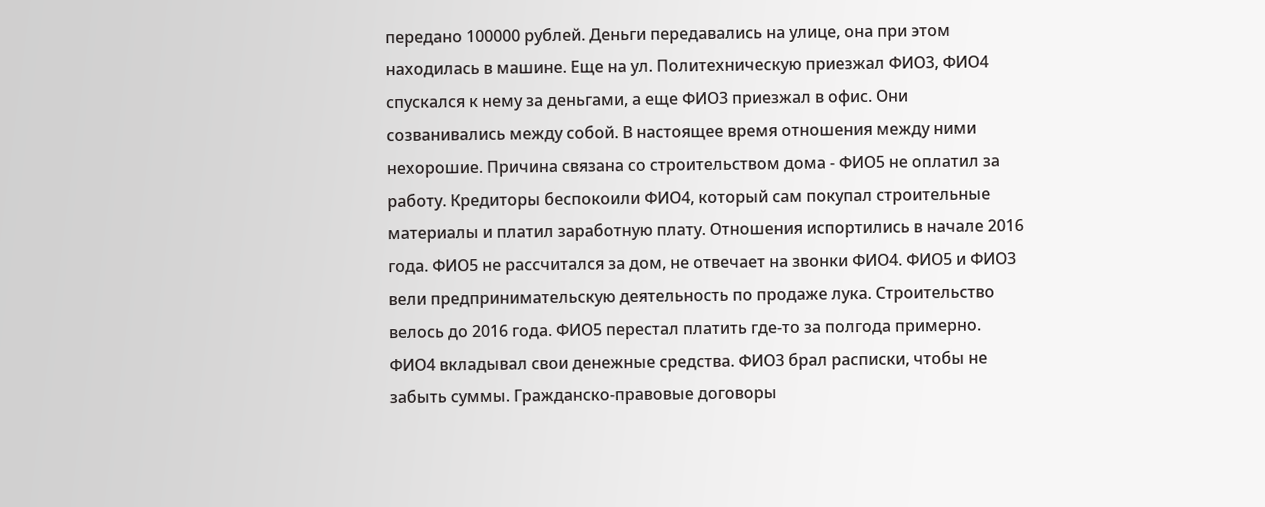передано 100000 рублей. Деньги передавались на улице, она при этом находилась в машине. Еще на ул. Политехническую приезжал ФИО3, ФИО4 спускался к нему за деньгами, а еще ФИО3 приезжал в офис. Они созванивались между собой. В настоящее время отношения между ними нехорошие. Причина связана со строительством дома - ФИО5 не оплатил за работу. Кредиторы беспокоили ФИО4, который сам покупал строительные материалы и платил заработную плату. Отношения испортились в начале 2016 года. ФИО5 не рассчитался за дом, не отвечает на звонки ФИО4. ФИО5 и ФИО3 вели предпринимательскую деятельность по продаже лука. Строительство велось до 2016 года. ФИО5 перестал платить где-то за полгода примерно. ФИО4 вкладывал свои денежные средства. ФИО3 брал расписки, чтобы не забыть суммы. Гражданско-правовые договоры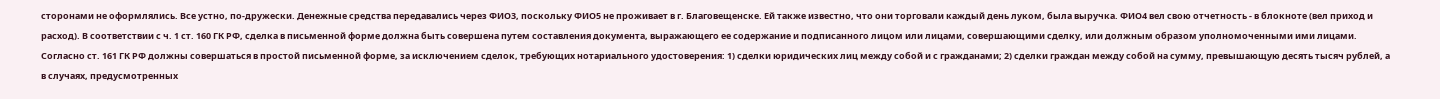сторонами не оформлялись. Все устно, по-дружески. Денежные средства передавались через ФИО3, поскольку ФИО5 не проживает в г. Благовещенске. Ей также известно, что они торговали каждый день луком, была выручка. ФИО4 вел свою отчетность - в блокноте (вел приход и расход). В соответствии с ч. 1 ст. 160 ГК РФ, сделка в письменной форме должна быть совершена путем составления документа, выражающего ее содержание и подписанного лицом или лицами, совершающими сделку, или должным образом уполномоченными ими лицами. Согласно ст. 161 ГК РФ должны совершаться в простой письменной форме, за исключением сделок, требующих нотариального удостоверения: 1) сделки юридических лиц между собой и с гражданами; 2) сделки граждан между собой на сумму, превышающую десять тысяч рублей, а в случаях, предусмотренных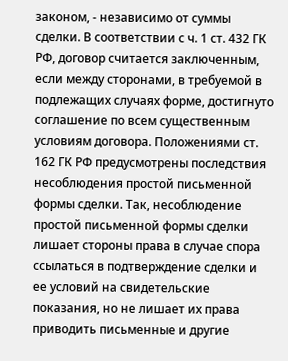законом, - независимо от суммы сделки. В соответствии с ч. 1 ст. 432 ГК РФ, договор считается заключенным, если между сторонами, в требуемой в подлежащих случаях форме, достигнуто соглашение по всем существенным условиям договора. Положениями ст. 162 ГК РФ предусмотрены последствия несоблюдения простой письменной формы сделки. Так, несоблюдение простой письменной формы сделки лишает стороны права в случае спора ссылаться в подтверждение сделки и ее условий на свидетельские показания, но не лишает их права приводить письменные и другие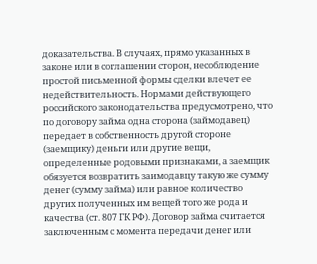доказательства. В случаях, прямо указанных в законе или в соглашении сторон, несоблюдение простой письменной формы сделки влечет ее недействительность. Нормами действующего российского законодательства предусмотрено, что по договору займа одна сторона (займодавец) передает в собственность другой стороне (заемщику) деньги или другие вещи, определенные родовыми признаками, а заемщик обязуется возвратить заимодавцу такую же сумму денег (сумму займа) или равное количество других полученных им вещей того же рода и качества (ст. 807 ГК РФ). Договор займа считается заключенным с момента передачи денег или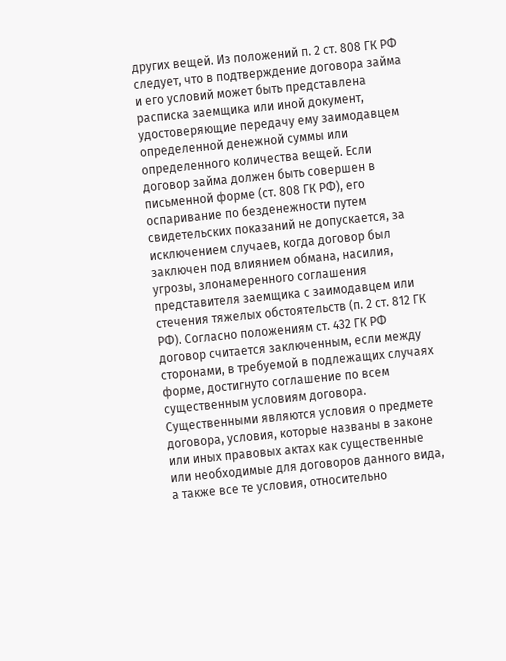других вещей. Из положений п. 2 ст. 808 ГК РФ следует, что в подтверждение договора займа и его условий может быть представлена расписка заемщика или иной документ, удостоверяющие передачу ему заимодавцем определенной денежной суммы или определенного количества вещей. Если договор займа должен быть совершен в письменной форме (ст. 808 ГК РФ), его оспаривание по безденежности путем свидетельских показаний не допускается, за исключением случаев, когда договор был заключен под влиянием обмана, насилия, угрозы, злонамеренного соглашения представителя заемщика с заимодавцем или стечения тяжелых обстоятельств (п. 2 ст. 812 ГК РФ). Согласно положениям ст. 432 ГК РФ договор считается заключенным, если между сторонами, в требуемой в подлежащих случаях форме, достигнуто соглашение по всем существенным условиям договора. Существенными являются условия о предмете договора, условия, которые названы в законе или иных правовых актах как существенные или необходимые для договоров данного вида, а также все те условия, относительно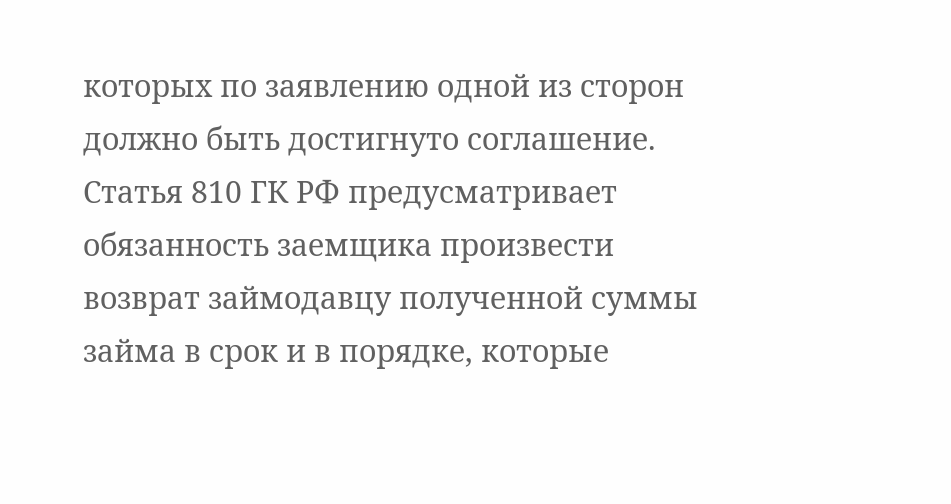которых по заявлению одной из сторон должно быть достигнуто соглашение. Статья 810 ГК РФ предусматривает обязанность заемщика произвести возврат займодавцу полученной суммы займа в срок и в порядке, которые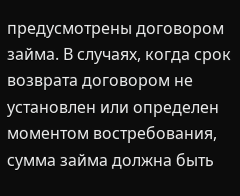предусмотрены договором займа. В случаях, когда срок возврата договором не установлен или определен моментом востребования, сумма займа должна быть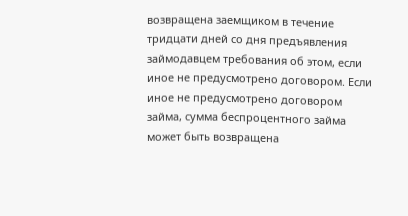возвращена заемщиком в течение тридцати дней со дня предъявления займодавцем требования об этом, если иное не предусмотрено договором. Если иное не предусмотрено договором займа, сумма беспроцентного займа может быть возвращена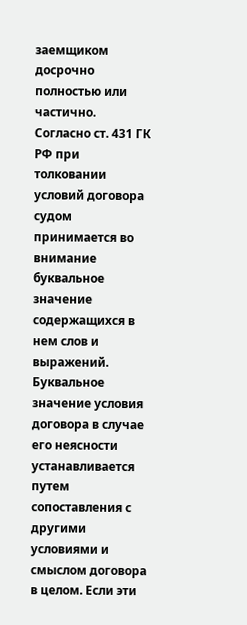заемщиком досрочно полностью или частично. Согласно ст. 431 ГК РФ при толковании условий договора судом принимается во внимание буквальное значение содержащихся в нем слов и выражений. Буквальное значение условия договора в случае его неясности устанавливается путем сопоставления с другими условиями и смыслом договора в целом. Если эти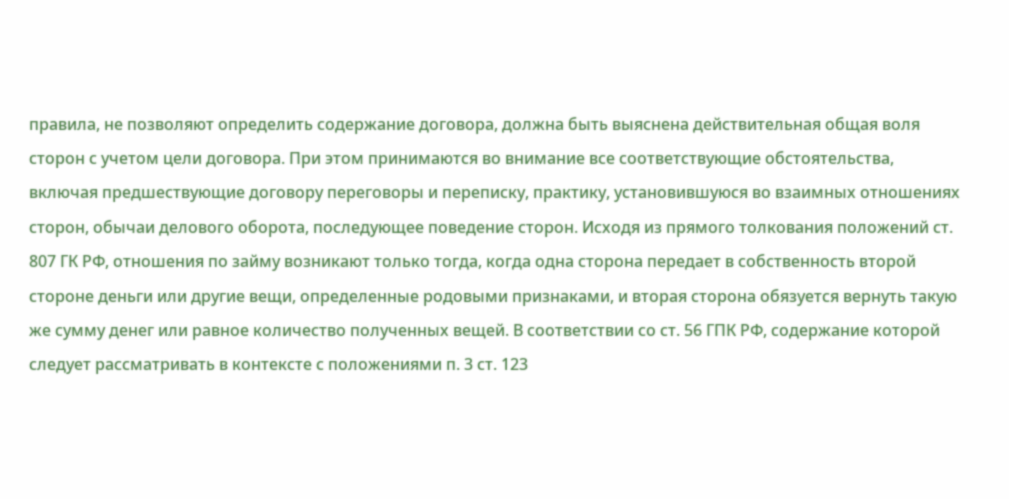правила, не позволяют определить содержание договора, должна быть выяснена действительная общая воля сторон с учетом цели договора. При этом принимаются во внимание все соответствующие обстоятельства, включая предшествующие договору переговоры и переписку, практику, установившуюся во взаимных отношениях сторон, обычаи делового оборота, последующее поведение сторон. Исходя из прямого толкования положений ст. 807 ГК РФ, отношения по займу возникают только тогда, когда одна сторона передает в собственность второй стороне деньги или другие вещи, определенные родовыми признаками, и вторая сторона обязуется вернуть такую же сумму денег или равное количество полученных вещей. В соответствии со ст. 56 ГПК РФ, содержание которой следует рассматривать в контексте с положениями п. 3 ст. 123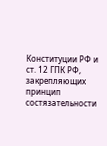Конституции РФ и ст. 12 ГПК РФ, закрепляющих принцип состязательности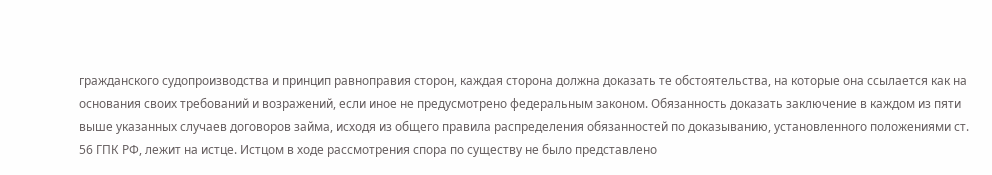гражданского судопроизводства и принцип равноправия сторон, каждая сторона должна доказать те обстоятельства, на которые она ссылается как на основания своих требований и возражений, если иное не предусмотрено федеральным законом. Обязанность доказать заключение в каждом из пяти выше указанных случаев договоров займа, исходя из общего правила распределения обязанностей по доказыванию, установленного положениями ст. 56 ГПК РФ, лежит на истце. Истцом в ходе рассмотрения спора по существу не было представлено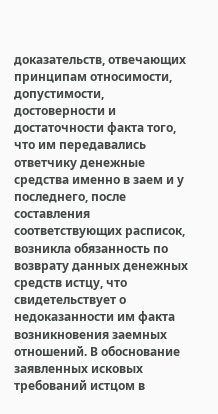доказательств, отвечающих принципам относимости, допустимости, достоверности и достаточности факта того, что им передавались ответчику денежные средства именно в заем и у последнего, после составления соответствующих расписок, возникла обязанность по возврату данных денежных средств истцу, что свидетельствует о недоказанности им факта возникновения заемных отношений. В обоснование заявленных исковых требований истцом в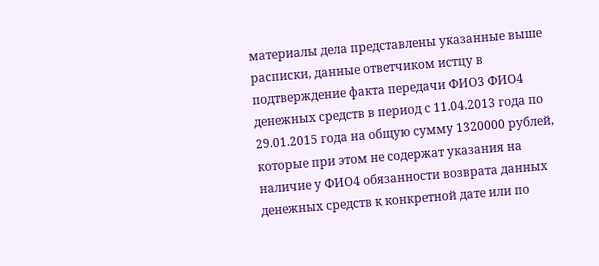материалы дела представлены указанные выше расписки, данные ответчиком истцу в подтверждение факта передачи ФИО3 ФИО4 денежных средств в период с 11.04.2013 года по 29.01.2015 года на общую сумму 1320000 рублей, которые при этом не содержат указания на наличие у ФИО4 обязанности возврата данных денежных средств к конкретной дате или по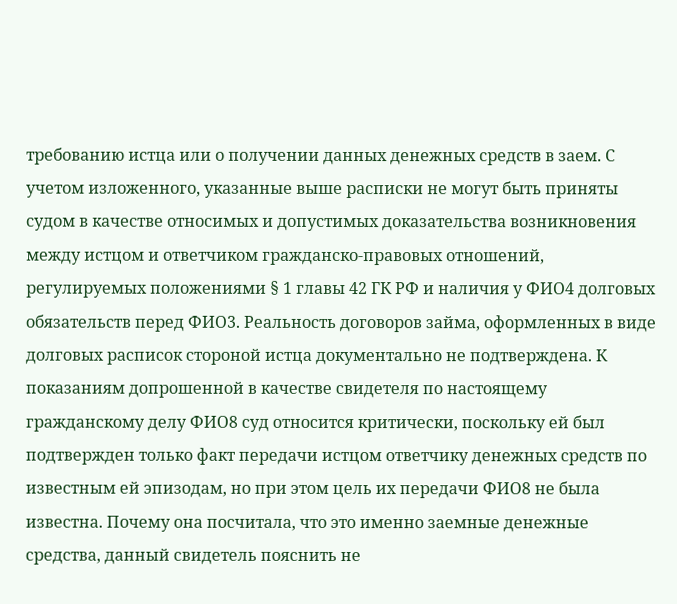требованию истца или о получении данных денежных средств в заем. С учетом изложенного, указанные выше расписки не могут быть приняты судом в качестве относимых и допустимых доказательства возникновения между истцом и ответчиком гражданско-правовых отношений, регулируемых положениями § 1 главы 42 ГК РФ и наличия у ФИО4 долговых обязательств перед ФИО3. Реальность договоров займа, оформленных в виде долговых расписок стороной истца документально не подтверждена. К показаниям допрошенной в качестве свидетеля по настоящему гражданскому делу ФИО8 суд относится критически, поскольку ей был подтвержден только факт передачи истцом ответчику денежных средств по известным ей эпизодам, но при этом цель их передачи ФИО8 не была известна. Почему она посчитала, что это именно заемные денежные средства, данный свидетель пояснить не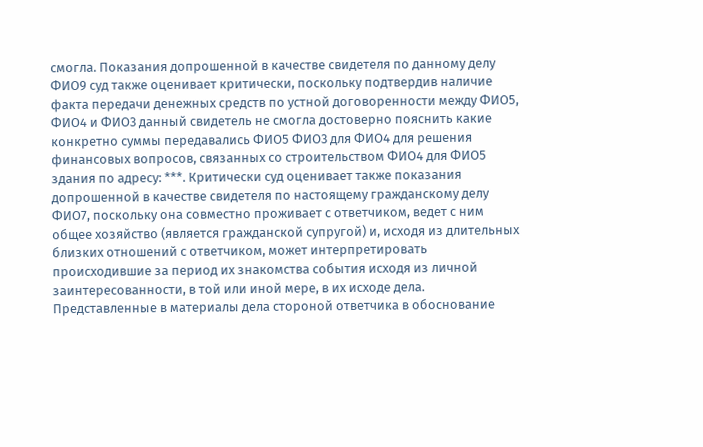смогла. Показания допрошенной в качестве свидетеля по данному делу ФИО9 суд также оценивает критически, поскольку подтвердив наличие факта передачи денежных средств по устной договоренности между ФИО5, ФИО4 и ФИО3 данный свидетель не смогла достоверно пояснить какие конкретно суммы передавались ФИО5 ФИО3 для ФИО4 для решения финансовых вопросов, связанных со строительством ФИО4 для ФИО5 здания по адресу: ***. Критически суд оценивает также показания допрошенной в качестве свидетеля по настоящему гражданскому делу ФИО7, поскольку она совместно проживает с ответчиком, ведет с ним общее хозяйство (является гражданской супругой) и, исходя из длительных близких отношений с ответчиком, может интерпретировать происходившие за период их знакомства события исходя из личной заинтересованности, в той или иной мере, в их исходе дела. Представленные в материалы дела стороной ответчика в обоснование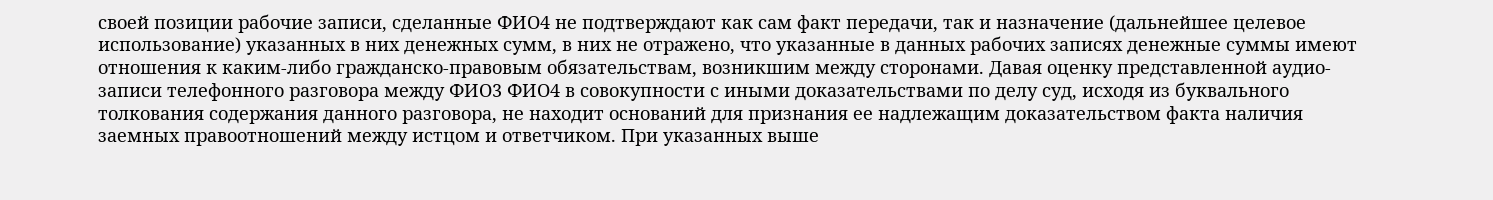своей позиции рабочие записи, сделанные ФИО4 не подтверждают как сам факт передачи, так и назначение (дальнейшее целевое использование) указанных в них денежных сумм, в них не отражено, что указанные в данных рабочих записях денежные суммы имеют отношения к каким-либо гражданско-правовым обязательствам, возникшим между сторонами. Давая оценку представленной аудио-записи телефонного разговора между ФИО3 ФИО4 в совокупности с иными доказательствами по делу суд, исходя из буквального толкования содержания данного разговора, не находит оснований для признания ее надлежащим доказательством факта наличия заемных правоотношений между истцом и ответчиком. При указанных выше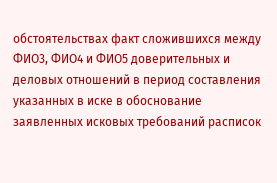обстоятельствах факт сложившихся между ФИО3, ФИО4 и ФИО5 доверительных и деловых отношений в период составления указанных в иске в обоснование заявленных исковых требований расписок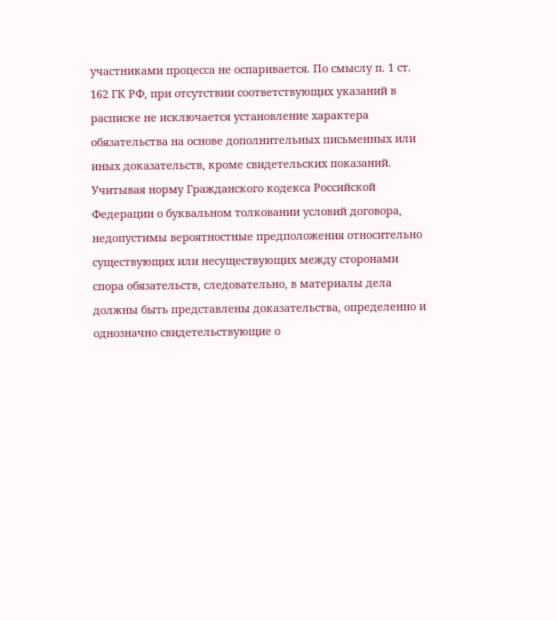участниками процесса не оспаривается. По смыслу п. 1 ст. 162 ГК РФ, при отсутствии соответствующих указаний в расписке не исключается установление характера обязательства на основе дополнительных письменных или иных доказательств, кроме свидетельских показаний. Учитывая норму Гражданского кодекса Российской Федерации о буквальном толковании условий договора, недопустимы вероятностные предположения относительно существующих или несуществующих между сторонами спора обязательств, следовательно, в материалы дела должны быть представлены доказательства, определенно и однозначно свидетельствующие о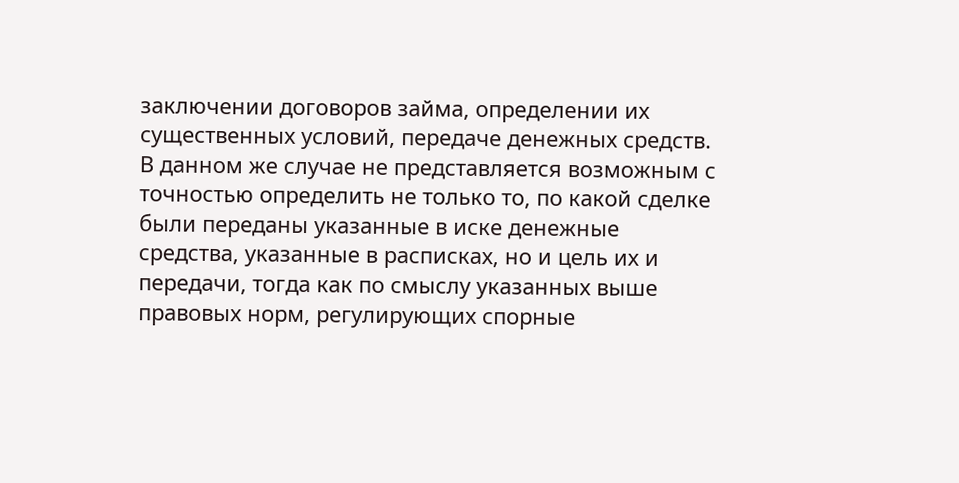заключении договоров займа, определении их существенных условий, передаче денежных средств. В данном же случае не представляется возможным с точностью определить не только то, по какой сделке были переданы указанные в иске денежные средства, указанные в расписках, но и цель их и передачи, тогда как по смыслу указанных выше правовых норм, регулирующих спорные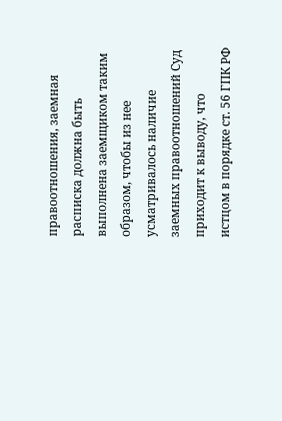правоотношения, заемная расписка должна быть выполнена заемщиком таким образом, чтобы из нее усматривалось наличие заемных правоотношений Суд приходит к выводу, что истцом в порядке ст. 56 ГПК РФ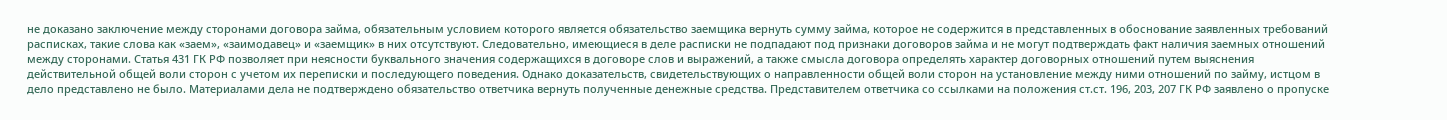не доказано заключение между сторонами договора займа, обязательным условием которого является обязательство заемщика вернуть сумму займа, которое не содержится в представленных в обоснование заявленных требований расписках, такие слова как «заем», «заимодавец» и «заемщик» в них отсутствуют. Следовательно, имеющиеся в деле расписки не подпадают под признаки договоров займа и не могут подтверждать факт наличия заемных отношений между сторонами. Статья 431 ГК РФ позволяет при неясности буквального значения содержащихся в договоре слов и выражений, а также смысла договора определять характер договорных отношений путем выяснения действительной общей воли сторон с учетом их переписки и последующего поведения. Однако доказательств, свидетельствующих о направленности общей воли сторон на установление между ними отношений по займу, истцом в дело представлено не было. Материалами дела не подтверждено обязательство ответчика вернуть полученные денежные средства. Представителем ответчика со ссылками на положения ст.ст. 196, 203, 207 ГК РФ заявлено о пропуске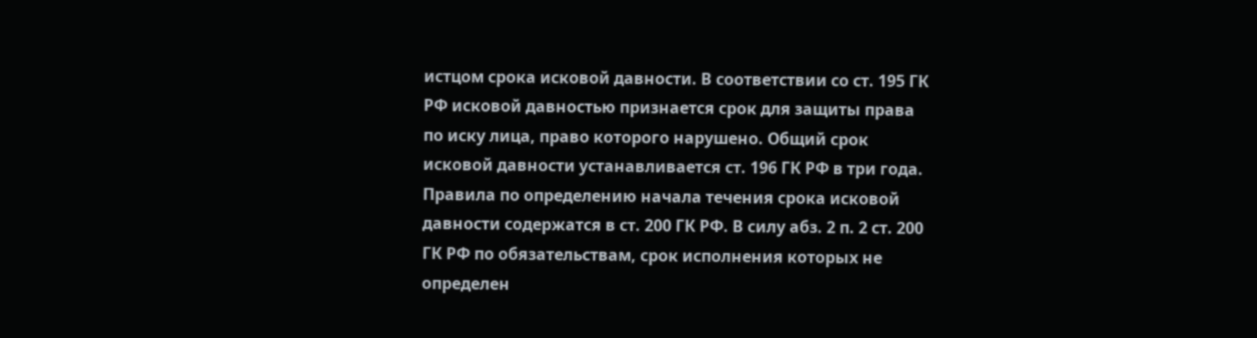истцом срока исковой давности. В соответствии со ст. 195 ГК РФ исковой давностью признается срок для защиты права по иску лица, право которого нарушено. Общий срок исковой давности устанавливается ст. 196 ГК РФ в три года. Правила по определению начала течения срока исковой давности содержатся в ст. 200 ГК РФ. В силу абз. 2 п. 2 ст. 200 ГК РФ по обязательствам, срок исполнения которых не определен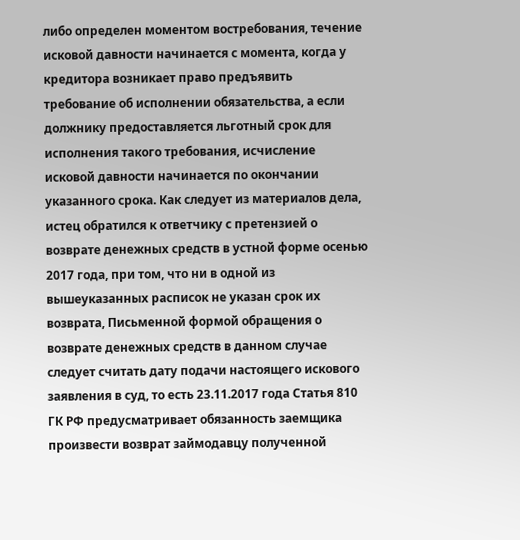либо определен моментом востребования, течение исковой давности начинается с момента, когда у кредитора возникает право предъявить требование об исполнении обязательства, а если должнику предоставляется льготный срок для исполнения такого требования, исчисление исковой давности начинается по окончании указанного срока. Как следует из материалов дела, истец обратился к ответчику с претензией о возврате денежных средств в устной форме осенью 2017 года, при том, что ни в одной из вышеуказанных расписок не указан срок их возврата, Письменной формой обращения о возврате денежных средств в данном случае следует считать дату подачи настоящего искового заявления в суд, то есть 23.11.2017 года Статья 810 ГК РФ предусматривает обязанность заемщика произвести возврат займодавцу полученной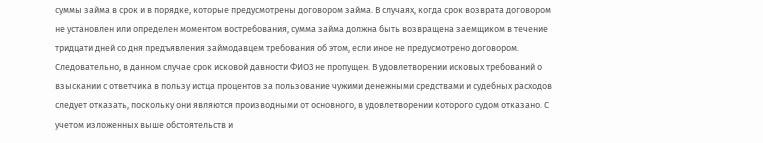суммы займа в срок и в порядке, которые предусмотрены договором займа. В случаях, когда срок возврата договором не установлен или определен моментом востребования, сумма займа должна быть возвращена заемщиком в течение тридцати дней со дня предъявления займодавцем требования об этом, если иное не предусмотрено договором. Следовательно, в данном случае срок исковой давности ФИО3 не пропущен. В удовлетворении исковых требований о взыскании с ответчика в пользу истца процентов за пользование чужими денежными средствами и судебных расходов следует отказать, поскольку они являются производными от основного, в удовлетворении которого судом отказано. С учетом изложенных выше обстоятельств и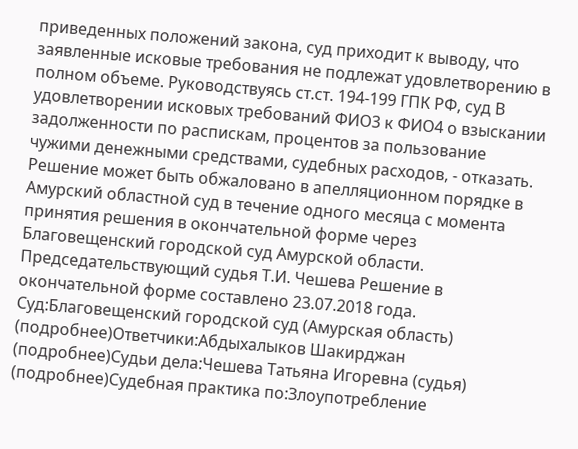приведенных положений закона, суд приходит к выводу, что заявленные исковые требования не подлежат удовлетворению в полном объеме. Руководствуясь ст.ст. 194-199 ГПК РФ, суд В удовлетворении исковых требований ФИО3 к ФИО4 о взыскании задолженности по распискам, процентов за пользование чужими денежными средствами, судебных расходов, - отказать. Решение может быть обжаловано в апелляционном порядке в Амурский областной суд в течение одного месяца с момента принятия решения в окончательной форме через Благовещенский городской суд Амурской области. Председательствующий судья Т.И. Чешева Решение в окончательной форме составлено 23.07.2018 года. Суд:Благовещенский городской суд (Амурская область) (подробнее)Ответчики:Абдыхалыков Шакирджан (подробнее)Судьи дела:Чешева Татьяна Игоревна (судья) (подробнее)Судебная практика по:Злоупотребление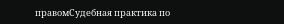правомСудебная практика по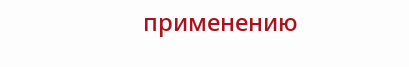применению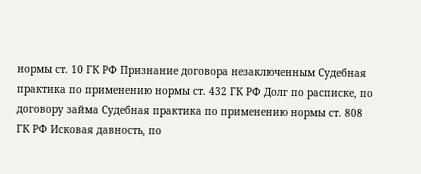нормы ст. 10 ГК РФ Признание договора незаключенным Судебная практика по применению нормы ст. 432 ГК РФ Долг по расписке, по договору займа Судебная практика по применению нормы ст. 808 ГК РФ Исковая давность, по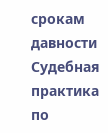срокам давности Судебная практика по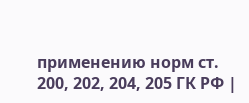применению норм ст. 200, 202, 204, 205 ГК РФ |